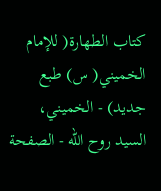كتاب الطهارة( للإمام الخميني( س) طبع جديد) - الخميني، السيد روح الله - الصفحة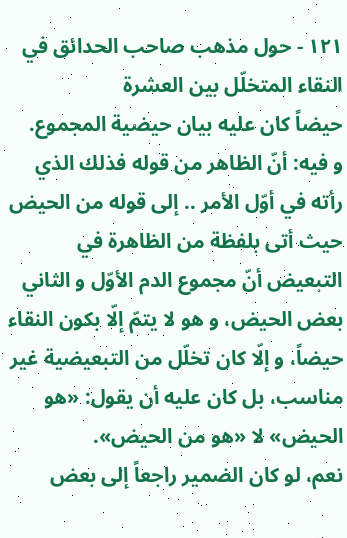١٢١ - حول مذهب صاحب الحدائق في النقاء المتخلّل بين العشرة
حيضاً كان عليه بيان حيضية المجموع.
و فيه: أنّ الظاهر من قوله فذلك الذي رأته في أوّل الأمر .. إلى قوله من الحيض حيث أتى بلفظة من الظاهرة في التبعيض أنّ مجموع الدم الأوّل و الثاني بعض الحيض، و هو لا يتمّ إلّا بكون النقاء حيضاً، و إلّا كان تخلّل من التبعيضية غير مناسب، بل كان عليه أن يقول: «هو الحيض» لا «هو من الحيض».
نعم، لو كان الضمير راجعاً إلى بعض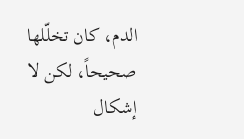الدم، كان تخلّلها صحيحاً، لكن لا إشكال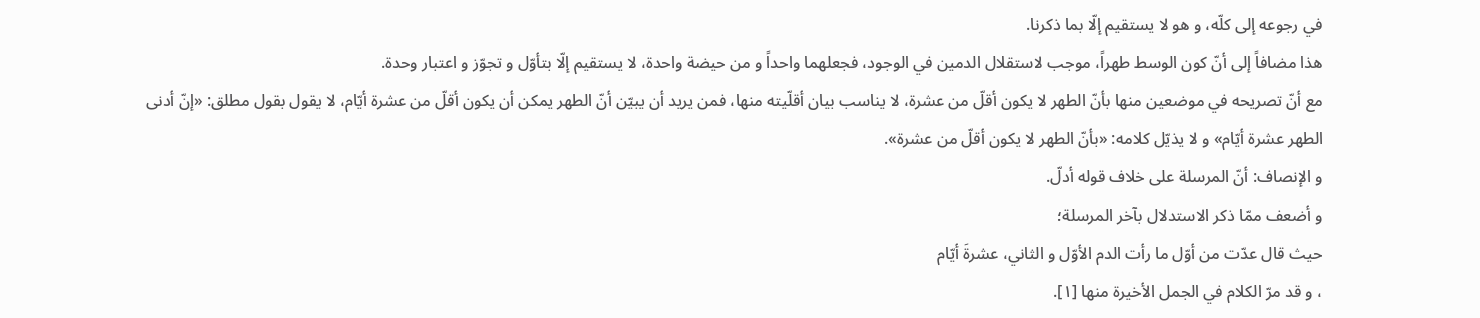في رجوعه إلى كلّه، و هو لا يستقيم إلّا بما ذكرنا.
هذا مضافاً إلى أنّ كون الوسط طهراً، موجب لاستقلال الدمين في الوجود، فجعلهما واحداً و من حيضة واحدة، لا يستقيم إلّا بتأوّل و تجوّز و اعتبار وحدة.
مع أنّ تصريحه في موضعين منها بأنّ الطهر لا يكون أقلّ من عشرة، لا يناسب بيان أقلّيته منها، فمن يريد أن يبيّن أنّ الطهر يمكن أن يكون أقلّ من عشرة أيّام، لا يقول بقول مطلق: «إنّ أدنى الطهر عشرة أيّام» و لا يذيّل كلامه: «بأنّ الطهر لا يكون أقلّ من عشرة».
و الإنصاف: أنّ المرسلة على خلاف قوله أدلّ.
و أضعف ممّا ذكر الاستدلال بآخر المرسلة؛
حيث قال عدّت من أوّل ما رأت الدم الأوّل و الثاني، عشرةَ أيّام
، و قد مرّ الكلام في الجمل الأخيرة منها [١].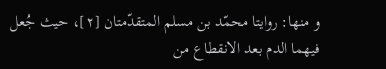و منها: روايتا محمّد بن مسلم المتقدّمتان [٢]، حيث جُعل فيهما الدم بعد الانقطاع من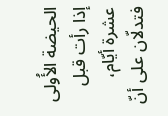الحيضة الأُولى إذا رأت قبل عشرة أيّام، فتدلّان على أنّ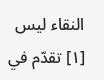النقاء ليس
[١] تقدّم في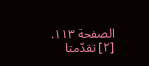الصفحة ١١٣.
[٢] تقدّمتا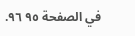في الصفحة ٩٥ ٩٦.